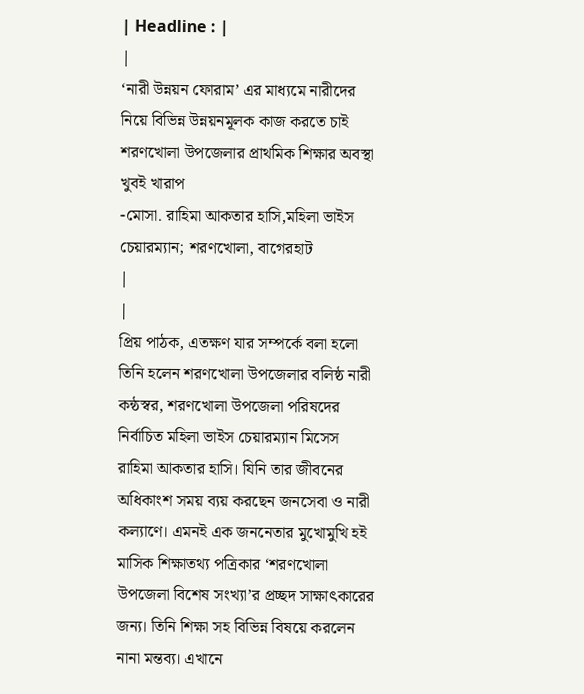| Headline : |
|
‘নারী উন্নয়ন ফোরাম’ এর মাধ্যমে নারীদের নিয়ে বিভিন্ন উন্নয়নমূলক কাজ করতে চাই
শরণখোলা উপজেলার প্রাথমিক শিক্ষার অবস্থা খুবই খারাপ
-মোসা. রাহিমা আকতার হাসি,মহিলা ভাইস চেয়ারম্যান; শরণখোলা, বাগেরহাট
|
|
প্রিয় পাঠক, এতক্ষণ যার সম্পর্কে বলা হলো তিনি হলেন শরণখোলা উপজেলার বলিষ্ঠ নারী কন্ঠস্বর, শরণখোলা উপজেলা পরিষদের নির্বাচিত মহিলা ভাইস চেয়ারম্যান মিসেস রাহিমা আকতার হাসি। যিনি তার জীবনের অধিকাংশ সময় ব্যয় করছেন জনসেবা ও নারী কল্যাণে। এমনই এক জননেতার মুখোমুখি হই মাসিক শিক্ষাতথ্য পত্রিকার ‘শরণখোলা উপজেলা বিশেষ সংখ্যা’র প্রচ্ছদ সাক্ষাৎকারের জন্য। তিনি শিক্ষা সহ বিভিন্ন বিষয়ে করলেন নানা মন্তব্য। এখানে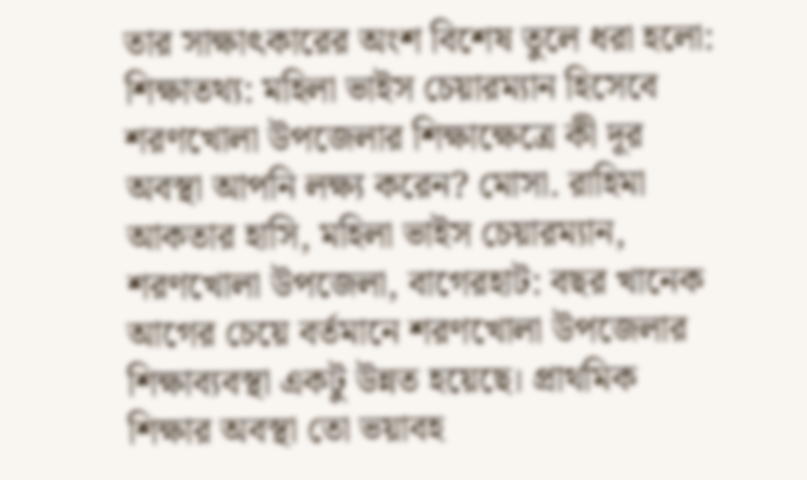তার সাক্ষাৎকারের অংশ বিশেষ তুলে ধরা হলো: শিক্ষাতথ্য: মহিলা ভাইস চেয়ারম্যান হিসেবে শরণখোলা উপজেলার শিক্ষাক্ষেত্রে কী দূর অবস্থা আপনি লক্ষ্য করেন? মোসা. রাহিমা আকতার হাসি, মহিলা ভাইস চেয়ারম্যান, শরণখোলা উপজেলা, বাগেরহাট: বছর খানেক আগের চেয়ে বর্তমানে শরণখোলা উপজেলার শিক্ষাব্যবস্থা একটু উন্নত হয়েছে। প্রাথমিক শিক্ষার অবস্থা তো ভয়াবহ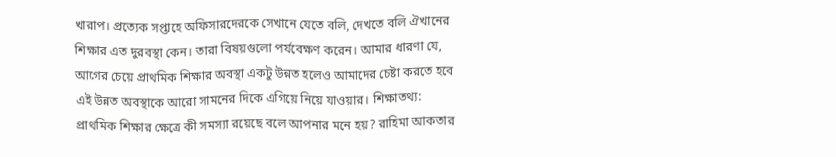খারাপ। প্রত্যেক সপ্তাহে অফিসারদেরকে সেখানে যেতে বলি, দেখতে বলি ঐখানের শিক্ষার এত দুরবস্থা কেন। তারা বিষয়গুলো পর্যবেক্ষণ করেন। আমার ধারণা যে, আগের চেয়ে প্রাথমিক শিক্ষার অবস্থা একটু উন্নত হলেও আমাদের চেষ্টা করতে হবে এই উন্নত অবস্থাকে আরো সামনের দিকে এগিয়ে নিয়ে যাওয়ার। শিক্ষাতথ্য: প্রাথমিক শিক্ষার ক্ষেত্রে কী সমস্যা রয়েছে বলে আপনার মনে হয়? রাহিমা আকতার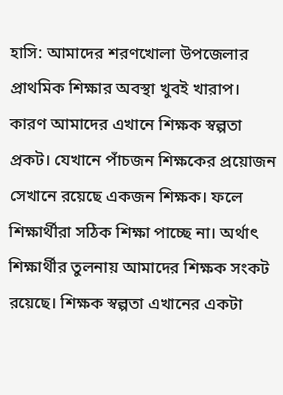হাসি: আমাদের শরণখোলা উপজেলার প্রাথমিক শিক্ষার অবস্থা খুবই খারাপ। কারণ আমাদের এখানে শিক্ষক স্বল্পতা প্রকট। যেখানে পাঁচজন শিক্ষকের প্রয়োজন সেখানে রয়েছে একজন শিক্ষক। ফলে শিক্ষার্থীরা সঠিক শিক্ষা পাচ্ছে না। অর্থাৎ শিক্ষার্থীর তুলনায় আমাদের শিক্ষক সংকট রয়েছে। শিক্ষক স্বল্পতা এখানের একটা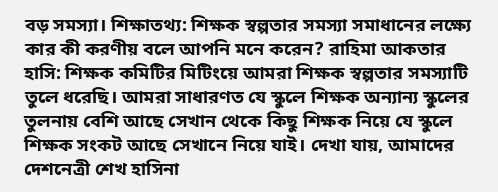বড় সমস্যা। শিক্ষাতথ্য: শিক্ষক স্বল্পতার সমস্যা সমাধানের লক্ষ্যে কার কী করণীয় বলে আপনি মনে করেন? রাহিমা আকতার হাসি: শিক্ষক কমিটির মিটিংয়ে আমরা শিক্ষক স্বল্পতার সমস্যাটি তুলে ধরেছি। আমরা সাধারণত যে স্কুলে শিক্ষক অন্যান্য স্কুলের তুলনায় বেশি আছে সেখান থেকে কিছু শিক্ষক নিয়ে যে স্কুলে শিক্ষক সংকট আছে সেখানে নিয়ে যাই। দেখা যায়, আমাদের দেশনেত্রী শেখ হাসিনা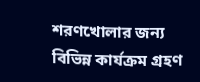শরণখোলার জন্য বিভিন্ন কার্যক্রম গ্রহণ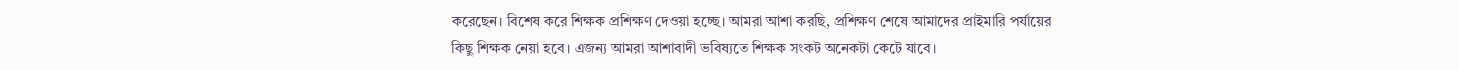করেছেন। বিশেষ করে শিক্ষক প্রশিক্ষণ দেওয়া হচ্ছে। আমরা আশা করছি, প্রশিক্ষণ শেষে আমাদের প্রাইমারি পর্যায়ের কিছু শিক্ষক নেয়া হবে। এজন্য আমরা আশাবাদী ভবিষ্যতে শিক্ষক সংকট অনেকটা কেটে যাবে।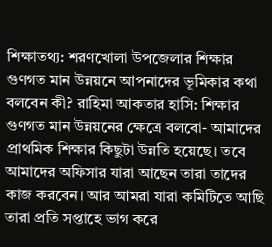শিক্ষাতথ্য: শরণখোলা উপজেলার শিক্ষার গুণগত মান উন্নয়নে আপনাদের ভূমিকার কথা বলবেন কী? রাহিমা আকতার হাসি: শিক্ষার গুণগত মান উন্নয়নের ক্ষেত্রে বলবো- আমাদের প্রাথমিক শিক্ষার কিছুটা উন্নতি হয়েছে। তবে আমাদের অফিসার যারা আছেন তারা তাদের কাজ করবেন। আর আমরা যারা কমিটিতে আছি তারা প্রতি সপ্তাহে ভাগ করে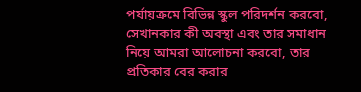পর্যায়ক্রমে বিভিন্ন স্কুল পরিদর্শন করবো, সেখানকার কী অবস্থা এবং তার সমাধান নিয়ে আমরা আলোচনা করবো, তার প্রতিকার বের করার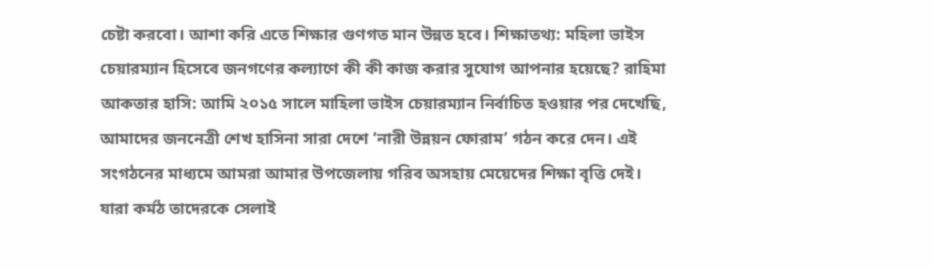চেষ্টা করবো। আশা করি এতে শিক্ষার গুণগত মান উন্নত হবে। শিক্ষাতথ্য: মহিলা ভাইস চেয়ারম্যান হিসেবে জনগণের কল্যাণে কী কী কাজ করার সুযোগ আপনার হয়েছে? রাহিমা আকতার হাসি: আমি ২০১৫ সালে মাহিলা ভাইস চেয়ারম্যান নির্বাচিত হওয়ার পর দেখেছি, আমাদের জননেত্রী শেখ হাসিনা সারা দেশে ‘নারী উন্নয়ন ফোরাম’ গঠন করে দেন। এই সংগঠনের মাধ্যমে আমরা আমার উপজেলায় গরিব অসহায় মেয়েদের শিক্ষা বৃত্তি দেই। যারা কর্মঠ তাদেরকে সেলাই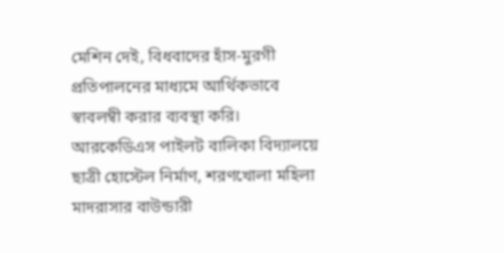মেশিন দেই, বিধবাদের হাঁস-মুরগী প্রতিপালনের মাধ্যমে আর্থিকভাবে স্বাবলম্বী করার ব্যবস্থা করি। আরকেডিএস পাইলট বালিকা বিদ্যালয়ে ছাত্রী হোস্টেল নির্মাণ, শরণখোলা মহিলা মাদরাসার বাউন্ডারী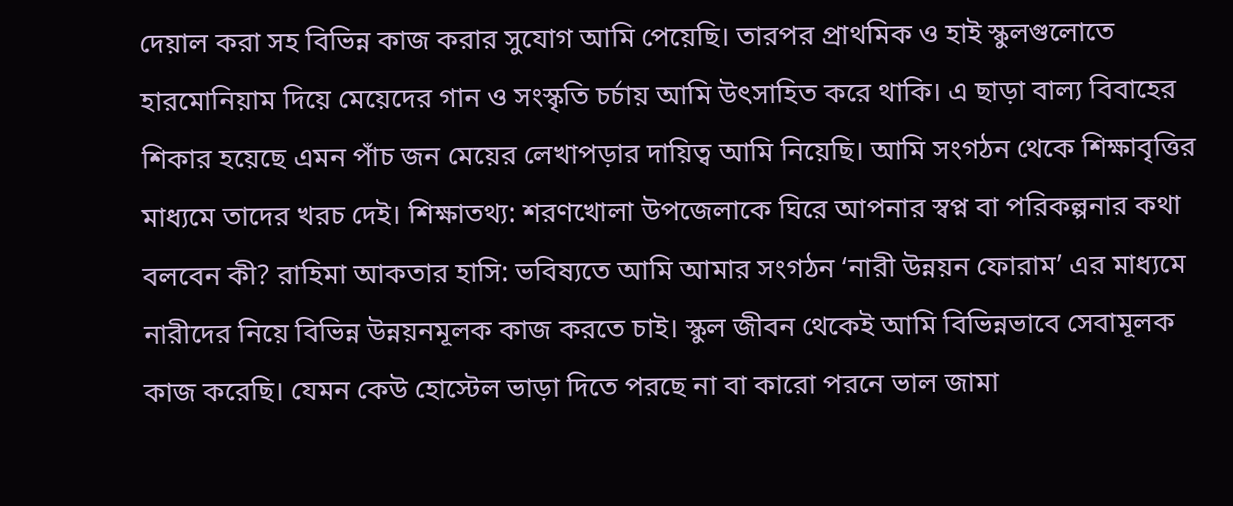দেয়াল করা সহ বিভিন্ন কাজ করার সুযোগ আমি পেয়েছি। তারপর প্রাথমিক ও হাই স্কুলগুলোতে হারমোনিয়াম দিয়ে মেয়েদের গান ও সংস্কৃতি চর্চায় আমি উৎসাহিত করে থাকি। এ ছাড়া বাল্য বিবাহের শিকার হয়েছে এমন পাঁচ জন মেয়ের লেখাপড়ার দায়িত্ব আমি নিয়েছি। আমি সংগঠন থেকে শিক্ষাবৃত্তির মাধ্যমে তাদের খরচ দেই। শিক্ষাতথ্য: শরণখোলা উপজেলাকে ঘিরে আপনার স্বপ্ন বা পরিকল্পনার কথা বলবেন কী? রাহিমা আকতার হাসি: ভবিষ্যতে আমি আমার সংগঠন ‘নারী উন্নয়ন ফোরাম’ এর মাধ্যমে নারীদের নিয়ে বিভিন্ন উন্নয়নমূলক কাজ করতে চাই। স্কুল জীবন থেকেই আমি বিভিন্নভাবে সেবামূলক কাজ করেছি। যেমন কেউ হোস্টেল ভাড়া দিতে পরছে না বা কারো পরনে ভাল জামা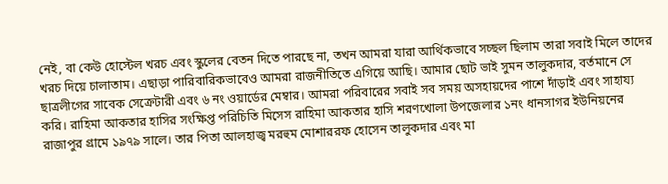নেই, বা কেউ হোস্টেল খরচ এবং স্কুলের বেতন দিতে পারছে না, তখন আমরা যারা আর্থিকভাবে সচ্ছল ছিলাম তারা সবাই মিলে তাদের খরচ দিয়ে চালাতাম। এছাড়া পারিবারিকভাবেও আমরা রাজনীতিতে এগিয়ে আছি। আমার ছোট ভাই সুমন তালুকদার, বর্তমানে সে ছাত্রলীগের সাবেক সেক্রেটারী এবং ৬ নং ওয়ার্ডের মেম্বার। আমরা পরিবারের সবাই সব সময় অসহায়দের পাশে দাঁড়াই এবং সাহায্য করি। রাহিমা আকতার হাসির সংক্ষিপ্ত পরিচিতি মিসেস রাহিমা আকতার হাসি শরণখোলা উপজেলার ১নং ধানসাগর ইউনিয়নের রাজাপুর গ্রামে ১৯৭৯ সালে। তার পিতা আলহাজ্ব মরহুম মোশাররফ হোসেন তালুকদার এবং মা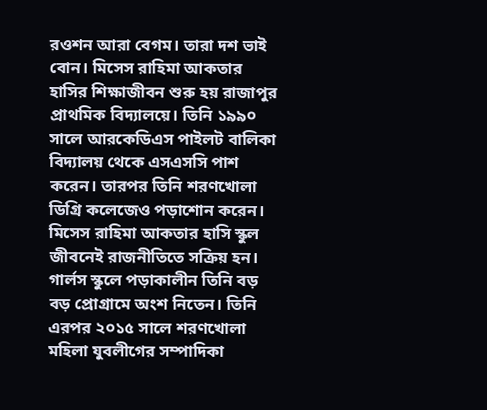রওশন আরা বেগম। তারা দশ ভাই বোন। মিসেস রাহিমা আকতার হাসির শিক্ষাজীবন শুরু হয় রাজাপুর প্রাথমিক বিদ্যালয়ে। তিনি ১৯৯০ সালে আরকেডিএস পাইলট বালিকা বিদ্যালয় থেকে এসএসসি পাশ করেন। তারপর তিনি শরণখোলা ডিগ্রি কলেজেও পড়াশোন করেন। মিসেস রাহিমা আকতার হাসি স্কুল জীবনেই রাজনীতিতে সক্রিয় হন। গার্লস স্কুলে পড়াকালীন তিনি বড় বড় প্রোগ্রামে অংশ নিতেন। তিনি এরপর ২০১৫ সালে শরণখোলা মহিলা যুবলীগের সম্পাদিকা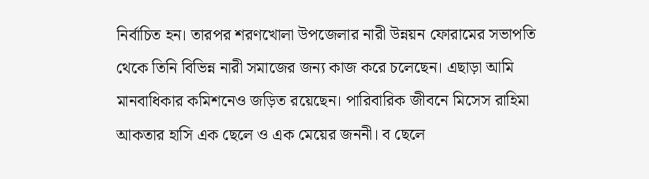নির্বাচিত হন। তারপর শরণখোলা উপজেলার নারী উন্নয়ন ফোরামের সভাপতি থেকে তিনি বিভিন্ন নারী সমাজের জন্য কাজ করে চলেছেন। এছাড়া আমি মানবাধিকার কমিশনেও জড়িত রয়েছেন। পারিবারিক জীবনে মিসেস রাহিমা আকতার হাসি এক ছেলে ও এক মেয়ের জননী। ব ছেলে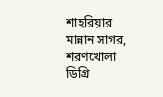শাহরিয়ার মান্নান সাগর, শরণখোলা ডিগ্রি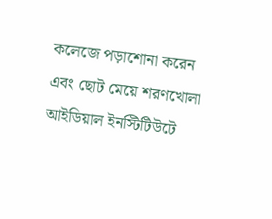কলেজে পড়াশোনা করেন এবং ছোট মেয়ে শরণখোলা আইডিয়াল ইনস্টিটিউটে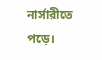নার্সারীতে পড়ে।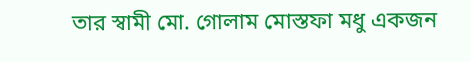তার স্বামী মো. গোলাম মোস্তফা মধু একজন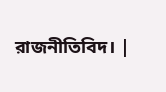রাজনীতিবিদ। |